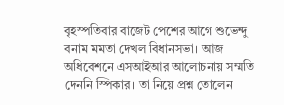বৃহস্পতিবার বাজেট পেশের আগে শুভেন্দু বনাম মমতা দেখল বিধানসভা। আজ অধিবেশনে এসআইআর আলোচনায় সম্মতি দেননি স্পিকার। তা নিয়ে প্রশ্ন তোলেন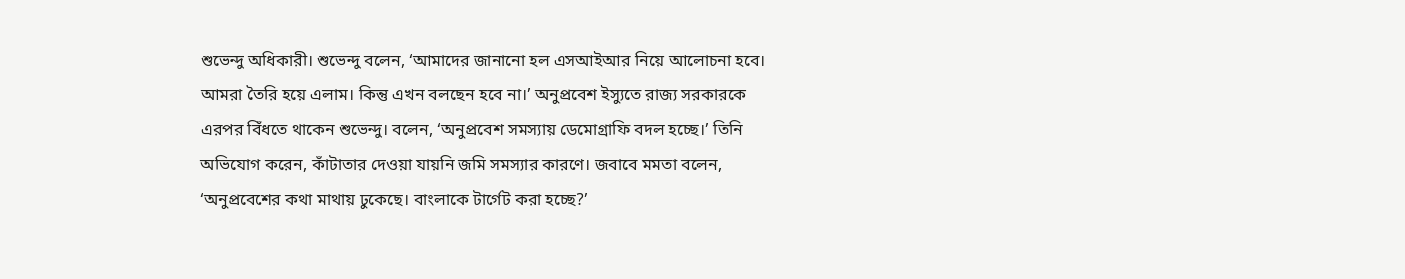শুভেন্দু অধিকারী। শুভেন্দু বলেন, ‘আমাদের জানানো হল এসআইআর নিয়ে আলোচনা হবে। আমরা তৈরি হয়ে এলাম। কিন্তু এখন বলছেন হবে না।’ অনুপ্রবেশ ইস্যুতে রাজ্য সরকারকে এরপর বিঁধতে থাকেন শুভেন্দু। বলেন, ‘অনুপ্রবেশ সমস্যায় ডেমোগ্রাফি বদল হচ্ছে।’ তিনি অভিযোগ করেন, কাঁটাতার দেওয়া যায়নি জমি সমস্যার কারণে। জবাবে মমতা বলেন, ‘অনুপ্রবেশের কথা মাথায় ঢুকেছে। বাংলাকে টার্গেট করা হচ্ছে?’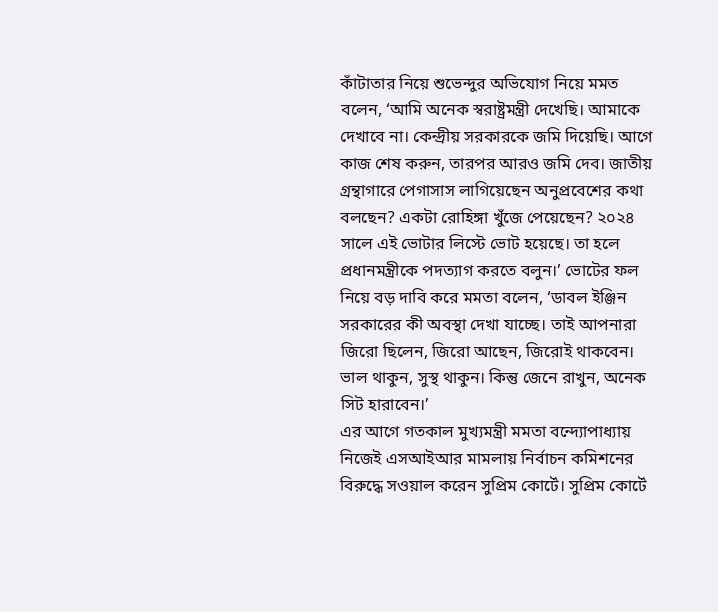কাঁটাতার নিয়ে শুভেন্দুর অভিযোগ নিয়ে মমত বলেন, ‘আমি অনেক স্বরাষ্ট্রমন্ত্রী দেখেছি। আমাকে দেখাবে না। কেন্দ্রীয় সরকারকে জমি দিয়েছি। আগে কাজ শেষ করুন, তারপর আরও জমি দেব। জাতীয় গ্রন্থাগারে পেগাসাস লাগিয়েছেন অনুপ্রবেশের কথা বলছেন? একটা রোহিঙ্গা খুঁজে পেয়েছেন? ২০২৪ সালে এই ভোটার লিস্টে ভোট হয়েছে। তা হলে প্রধানমন্ত্রীকে পদত্যাগ করতে বলুন।’ ভোটের ফল নিয়ে বড় দাবি করে মমতা বলেন, ‘ডাবল ইঞ্জিন সরকারের কী অবস্থা দেখা যাচ্ছে। তাই আপনারা জিরো ছিলেন, জিরো আছেন, জিরোই থাকবেন। ভাল থাকুন, সুস্থ থাকুন। কিন্তু জেনে রাখুন, অনেক সিট হারাবেন।’
এর আগে গতকাল মুখ্যমন্ত্রী মমতা বন্দ্যোপাধ্যায় নিজেই এসআইআর মামলায় নির্বাচন কমিশনের বিরুদ্ধে সওয়াল করেন সুপ্রিম কোর্টে। সুপ্রিম কোর্টে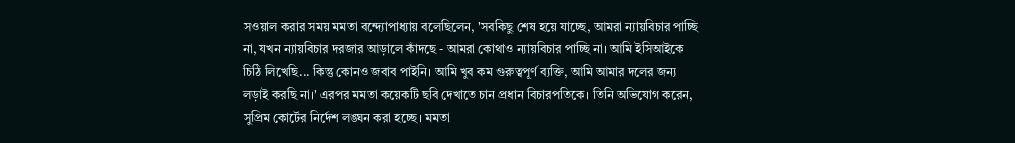সওয়াল করার সময় মমতা বন্দ্যোপাধ্যায় বলেছিলেন, 'সবকিছু শেষ হয়ে যাচ্ছে, আমরা ন্যায়বিচার পাচ্ছি না, যখন ন্যায়বিচার দরজার আড়ালে কাঁদছে - আমরা কোথাও ন্যায়বিচার পাচ্ছি না। আমি ইসিআইকে চিঠি লিখেছি... কিন্তু কোনও জবাব পাইনি। আমি খুব কম গুরুত্বপূর্ণ ব্যক্তি, আমি আমার দলের জন্য লড়াই করছি না।' এরপর মমতা কয়েকটি ছবি দেখাতে চান প্রধান বিচারপতিকে। তিনি অভিযোগ করেন, সুপ্রিম কোর্টের নির্দেশ লঙ্ঘন করা হচ্ছে। মমতা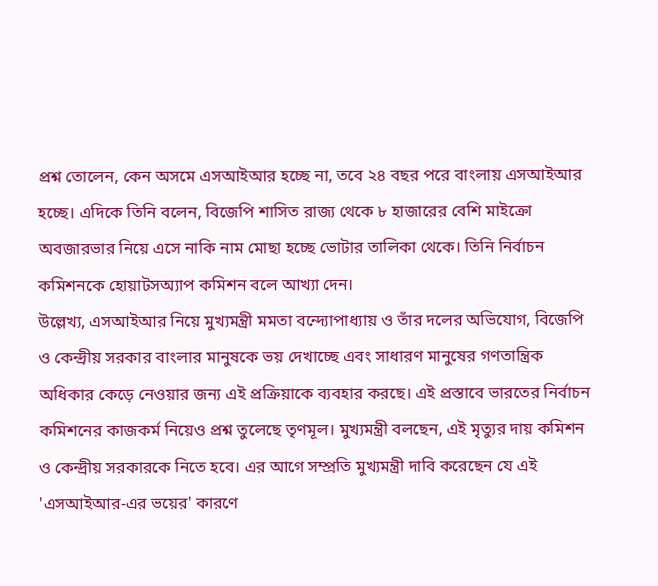প্রশ্ন তোলেন, কেন অসমে এসআইআর হচ্ছে না, তবে ২৪ বছর পরে বাংলায় এসআইআর হচ্ছে। এদিকে তিনি বলেন, বিজেপি শাসিত রাজ্য থেকে ৮ হাজারের বেশি মাইক্রো অবজারভার নিয়ে এসে নাকি নাম মোছা হচ্ছে ভোটার তালিকা থেকে। তিনি নির্বাচন কমিশনকে হোয়াটসঅ্যাপ কমিশন বলে আখ্যা দেন।
উল্লেখ্য, এসআইআর নিয়ে মুখ্যমন্ত্রী মমতা বন্দ্যোপাধ্যায় ও তাঁর দলের অভিযোগ, বিজেপি ও কেন্দ্রীয় সরকার বাংলার মানুষকে ভয় দেখাচ্ছে এবং সাধারণ মানুষের গণতান্ত্রিক অধিকার কেড়ে নেওয়ার জন্য এই প্রক্রিয়াকে ব্যবহার করছে। এই প্রস্তাবে ভারতের নির্বাচন কমিশনের কাজকর্ম নিয়েও প্রশ্ন তুলেছে তৃণমূল। মুখ্যমন্ত্রী বলছেন, এই মৃত্যুর দায় কমিশন ও কেন্দ্রীয় সরকারকে নিতে হবে। এর আগে সম্প্রতি মুখ্যমন্ত্রী দাবি করেছেন যে এই 'এসআইআর-এর ভয়ের' কারণে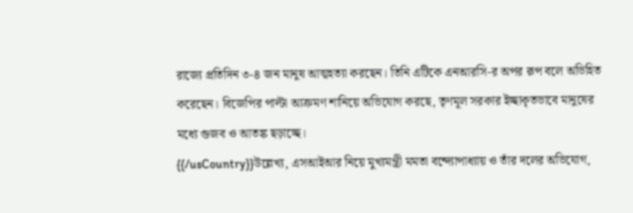রাজ্যে প্রতিদিন ৩-৪ জন মানুষ আত্মহত্যা করছেন। তিনি এটিকে এনআরসি-র অপর রূপ বলে অভিহিত করেছেন। বিজেপির পাল্টা আক্রমণ শানিয়ে অভিযোগ করছে, তৃণমূল সরকার ইচ্ছাকৃতভাবে মানুষের মধ্যে গুজব ও আতঙ্ক ছড়াচ্ছে।
{{/usCountry}}উল্লেখ্য, এসআইআর নিয়ে মুখ্যমন্ত্রী মমতা বন্দ্যোপাধ্যায় ও তাঁর দলের অভিযোগ,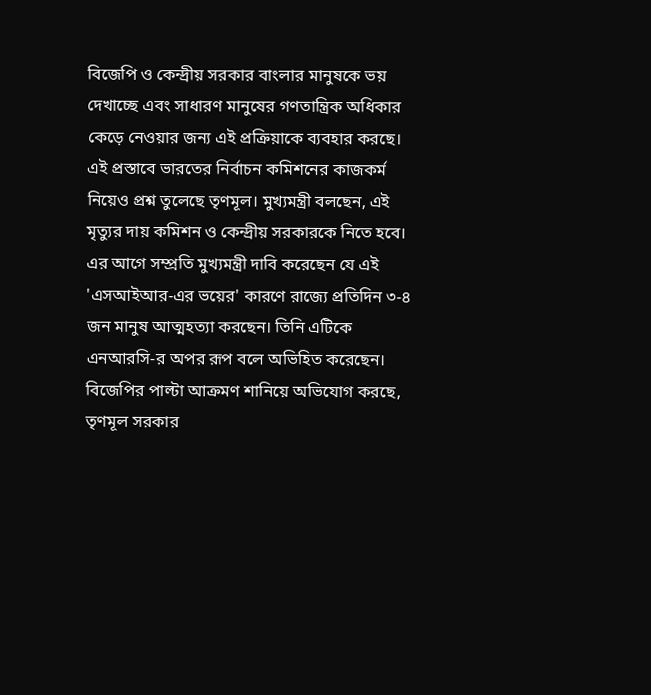বিজেপি ও কেন্দ্রীয় সরকার বাংলার মানুষকে ভয় দেখাচ্ছে এবং সাধারণ মানুষের গণতান্ত্রিক অধিকার কেড়ে নেওয়ার জন্য এই প্রক্রিয়াকে ব্যবহার করছে। এই প্রস্তাবে ভারতের নির্বাচন কমিশনের কাজকর্ম নিয়েও প্রশ্ন তুলেছে তৃণমূল। মুখ্যমন্ত্রী বলছেন, এই মৃত্যুর দায় কমিশন ও কেন্দ্রীয় সরকারকে নিতে হবে। এর আগে সম্প্রতি মুখ্যমন্ত্রী দাবি করেছেন যে এই 'এসআইআর-এর ভয়ের' কারণে রাজ্যে প্রতিদিন ৩-৪ জন মানুষ আত্মহত্যা করছেন। তিনি এটিকে এনআরসি-র অপর রূপ বলে অভিহিত করেছেন। বিজেপির পাল্টা আক্রমণ শানিয়ে অভিযোগ করছে, তৃণমূল সরকার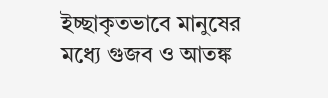ইচ্ছাকৃতভাবে মানুষের মধ্যে গুজব ও আতঙ্ক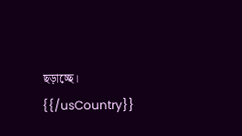ছড়াচ্ছে।
{{/usCountry}}